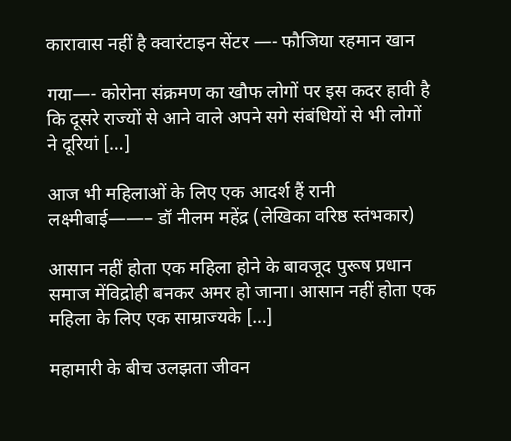कारावास नहीं है क्वारंटाइन सेंटर —- फौजिया रहमान खान

गया—- कोरोना संक्रमण का खौफ लोगों पर इस कदर हावी है कि दूसरे राज्यों से आने वाले अपने सगे संबंधियों से भी लोगों ने दूरियां […]

आज भी महिलाओं के लिए एक आदर्श हैं रानी लक्ष्मीबाई——– डॉ नीलम महेंद्र (लेखिका वरिष्ठ स्तंभकार)

आसान नहीं होता एक महिला होने के बावजूद पुरूष प्रधान समाज मेंविद्रोही बनकर अमर हो जाना। आसान नहीं होता एक महिला के लिए एक साम्राज्यके […]

महामारी के बीच उलझता जीवन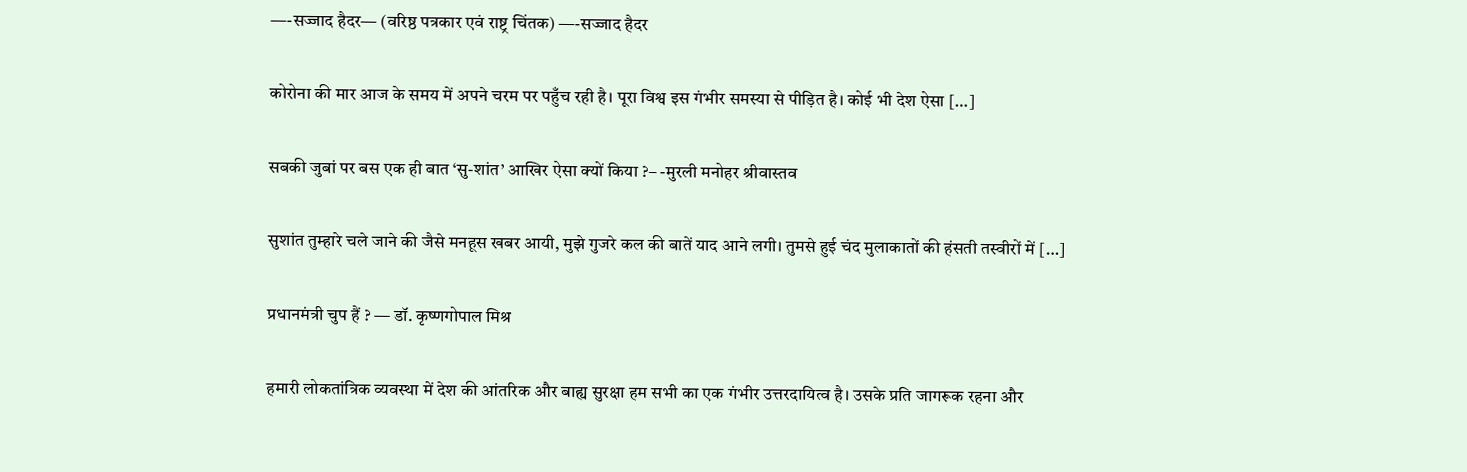—-सज्जाद हैदर— (वरिष्ठ पत्रकार एवं राष्ट्र चिंतक) —-सज्जाद हैदर

कोरोना की मार आज के समय में अपने चरम पर पहुँच रही है। पूरा विश्व इस गंभीर समस्या से पीड़ित है। कोई भी देश ऐसा […]

सबकी जुबां पर बस एक ही बात ‘सु-शांत’ आखिर ऐसा क्यों किया ?– -मुरली मनोहर श्रीवास्तव

सुशांत तुम्हारे चले जाने की जैसे मनहूस खबर आयी, मुझे गुजरे कल की बातें याद आने लगी। तुमसे हुई चंद मुलाकातों की हंसती तस्वीरों में […]

प्रधानमंत्री चुप हैं ? — डॉ. कृष्णगोपाल मिश्र

हमारी लोकतांत्रिक व्यवस्था में देश की आंतरिक और बाह्य सुरक्षा हम सभी का एक गंभीर उत्तरदायित्व है। उसके प्रति जागरूक रहना और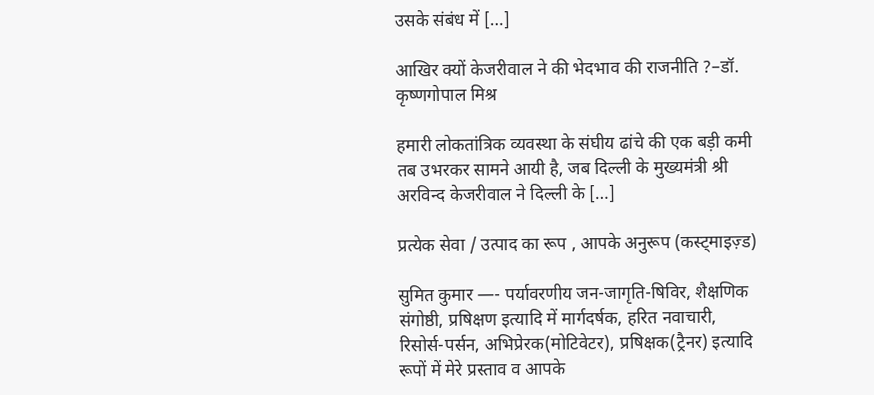उसके संबंध में […]

आखिर क्यों केजरीवाल ने की भेदभाव की राजनीति ?–डॉ. कृष्णगोपाल मिश्र

हमारी लोकतांत्रिक व्यवस्था के संघीय ढांचे की एक बड़ी कमी तब उभरकर सामने आयी है, जब दिल्ली के मुख्यमंत्री श्री अरविन्द केजरीवाल ने दिल्ली के […]

प्रत्येक सेवा / उत्पाद का रूप , आपके अनुरूप (कस्ट्माइज़्ड)

सुमित कुमार —- पर्यावरणीय जन-जागृति-षिविर, शैक्षणिक संगोष्ठी, प्रषिक्षण इत्यादि में मार्गदर्षक, हरित नवाचारी, रिसोर्स-पर्सन, अभिप्रेरक(मोटिवेटर), प्रषिक्षक(ट्रैनर) इत्यादि रूपों में मेरे प्रस्ताव व आपके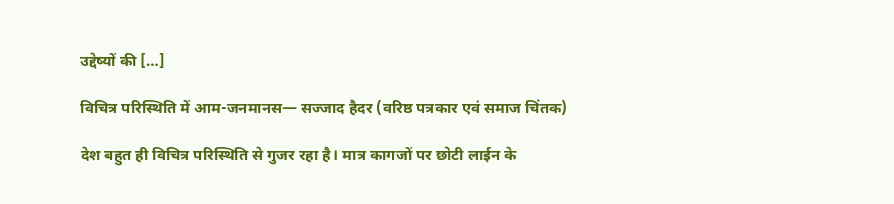उद्देष्यों की […]

विचित्र परिस्थिति में आम-जनमानस— सज्जाद हैदर (वरिष्ठ पत्रकार एवं समाज चिंतक)

देश बहुत ही विचित्र परिस्थिति से गुजर रहा है। मात्र कागजों पर छोटी लाईन के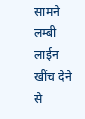सामने लम्बी लाईन खींच देने से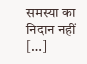समस्या का निदान नहीं […]